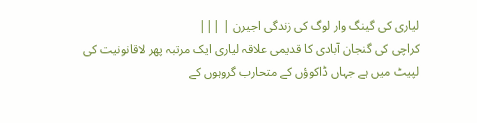لیاری کی گینگ وار لوگ کی زندگی اجیرن | |||
کراچی کی گنجان آبادی کا قدیمی علاقہ لیاری ایک مرتبہ پھر لاقانونیت کی لپیٹ میں ہے جہاں ڈاکوؤں کے متحارب گروہوں کے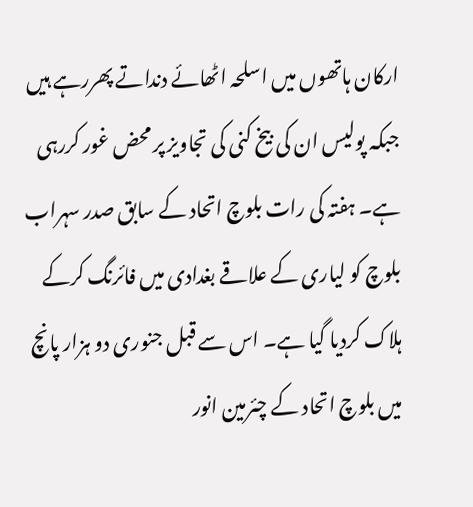ارکان ہاتھوں میں اسلحہ اٹھائے دنداتے پھررہے ہیں جبکہ پولیس ان کی بیخ کنی کی تجاویز پر محض غور کررہی ہے۔ ہفتہ کی رات بلوچ اتحاد کے سابق صدر سہراب بلوچ کو لیاری کے علاقے بغدادی میں فائرنگ کرکے ہلاک کردیا گیا ہے۔ اس سے قبل جنوری دو ہزار پانچ میں بلوچ اتحاد کے چئرمین انور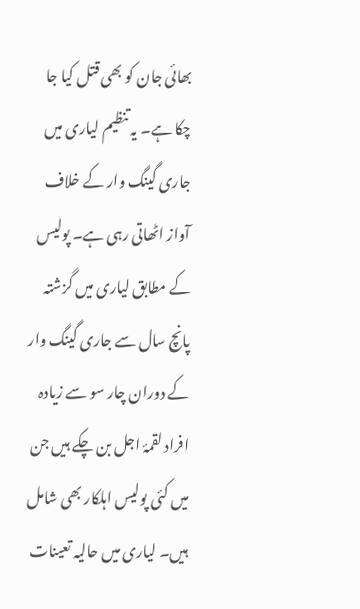بھائی جان کو بھی قتل کیا جا چکا ہے۔ یہ تنظیم لیاری میں جاری گینگ وار کے خلاف آواز اٹھاتی رہی ہے۔ پولیس کے مطابق لیاری میں گزشتہ پانچ سال سے جاری گینگ وار کے دوران چار سو سے زیادہ افراد لقمۂ اجل بن چکے ہیں جن میں کئی پولیس اہلکار بھی شامل ہیں۔ لیاری میں حالیہ تعینات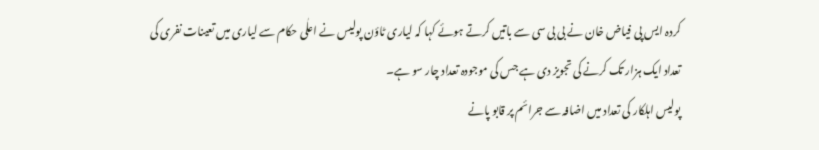کردہ ایس پی فیاض خان نے بی بی سی سے باتیں کرتے ہوئے کہا کہ لیاری ٹاؤن پولیس نے اعلٰی حکام سے لیاری میں تعینات نفری کی تعداد ایک ہزار تک کرنے کی تجویز دی ہے جس کی موجودہ تعداد چار سو ہے۔
پولیس اہلکار کی تعداد میں اضافہ سے جرائم پر قابو پانے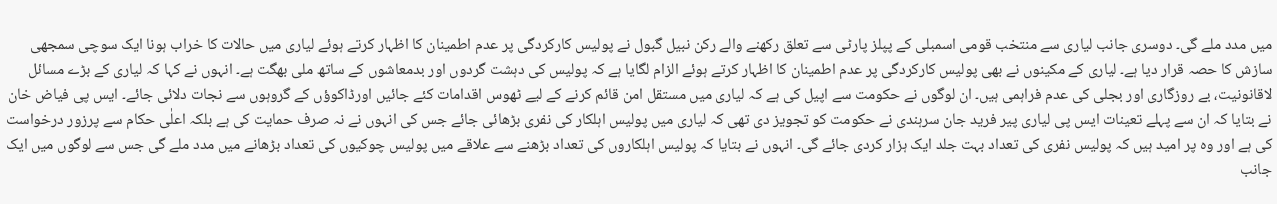میں مدد ملے گی۔ دوسری جانب لیاری سے منتخب قومی اسمبلی کے پپلز پارٹی سے تعلق رکھنے والے رکن نبیل گبول نے پولیس کارکردگی پر عدم اطمینان کا اظہار کرتے ہوئے لیاری میں حالات کا خراب ہونا ایک سوچی سمجھی سازش کا حصہ قرار دیا ہے۔ لیاری کے مکینوں نے بھی پولیس کارکردگی پر عدم اطمینان کا اظہار کرتے ہوئے الزام لگایا ہے کہ پولیس کی دہشت گردوں اور بدمعاشوں کے ساتھ ملی بھگت ہے۔ انہوں نے کہا کہ لیاری کے بڑے مسائل لاقانونیت، بے روزگاری اور بجلی کی عدم فراہمی ہیں۔ ان لوگوں نے حکومت سے اپیل کی ہے کہ لیاری میں مستقل امن قائم کرنے کے لیے ٹھوس اقدامات کئے جائیں اورڈاکوؤں کے گروہوں سے نجات دلائی جائے۔ ایس پی فیاض خان نے بتایا کہ ان سے پہلے تعینات ایس پی لیاری پیر فرید جان سرہندی نے حکومت کو تجویز دی تھی کہ لیاری میں پولیس اہلکار کی نفری بڑھائی جائے جس کی انہوں نے نہ صرف حمایت کی ہے بلکہ اعلٰی حکام سے پرزور درخواست کی ہے اور وہ پر امید ہیں کہ پولیس نفری کی تعداد بہت جلد ایک ہزار کردی جائے گی۔ انہوں نے بتایا کہ پولیس اہلکاروں کی تعداد بڑھنے سے علاقے میں پولیس چوکیوں کی تعداد بڑھانے میں مدد ملے گی جس سے لوگوں میں ایک جانب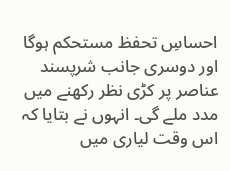احساسِ تحفظ مستحکم ہوگا اور دوسری جانب شرپسند عناصر پر کڑی نظر رکھنے میں مدد ملے گی۔ انہوں نے بتایا کہ اس وقت لیاری میں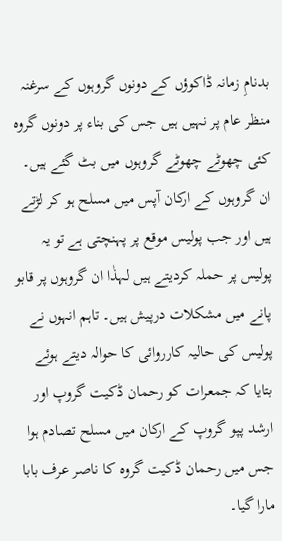بدنامِ زمانہ ڈاکوؤں کے دونوں گروہوں کے سرغنہ منظر عام پر نہیں ہیں جس کی بناء پر دونوں گروہ کئی چھوٹے چھوٹے گروہوں میں بٹ گئے ہیں۔ ان گروہوں کے ارکان آپس میں مسلح ہو کر لڑتے ہیں اور جب پولیس موقع پر پہنچتی ہے تو یہ پولیس پر حملہ کردیتے ہیں لہذٰا ان گروہوں پر قابو پانے میں مشکلات درپیش ہیں۔ تاہم انہوں نے پولیس کی حالیہ کارروائی کا حوالہ دیتے ہوئے بتایا کہ جمعرات کو رحمان ڈکیت گروپ اور ارشد پپو گروپ کے ارکان میں مسلح تصادم ہوا جس میں رحمان ڈکیت گروہ کا ناصر عرف بابا مارا گیا۔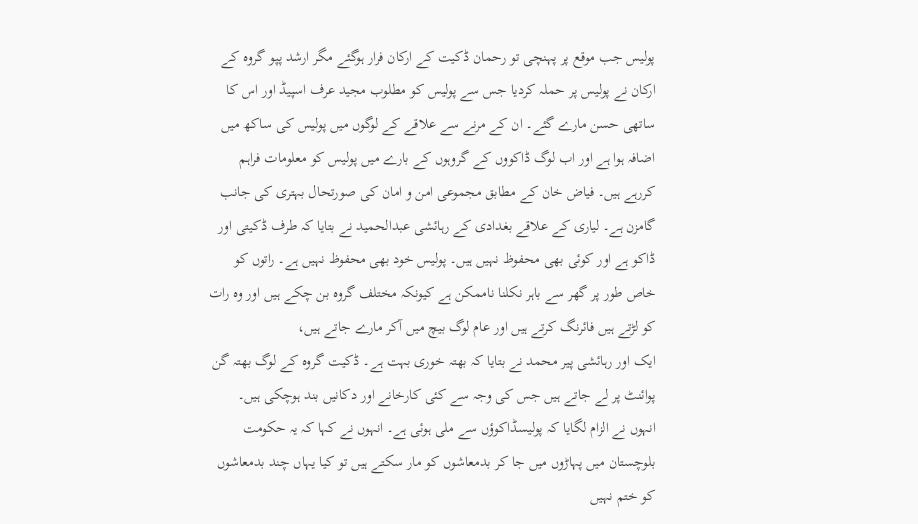پولیس جب موقع پر پہنچی تو رحمان ڈکیت کے ارکان فرار ہوگئے مگر ارشد پپو گروہ کے ارکان نے پولیس پر حملہ کردیا جس سے پولیس کو مطلوب مجید عرف اسپیڈ اور اس کا ساتھی حسن مارے گئے۔ ان کے مرنے سے علاقے کے لوگوں میں پولیس کی ساکھ میں اضافہ ہوا ہے اور اب لوگ ڈاکووں کے گروہوں کے بارے میں پولیس کو معلومات فراہم کررہے ہیں۔ فیاض خان کے مطابق مجموعی امن و امان کی صورتحال بہتری کی جانب گامزن ہے۔ لیاری کے علاقے بغدادی کے رہائشی عبدالحمید نے بتایا کہ طرف ڈکیتی اور ڈاکو ہے اور کوئی بھی محفوظ نہیں ہیں۔ پولیس خود بھی محفوظ نہیں ہے۔ راتوں کو خاص طور پر گھر سے باہر نکلنا ناممکن ہے کیونکہ مختلف گروہ بن چکے ہیں اور وہ رات کو لڑتے ہیں فائرنگ کرتے ہیں اور عام لوگ بیچ میں آکر مارے جاتے ہیں،
ایک اور رہائشی پیر محمد نے بتایا کہ بھتہ خوری بہت ہے۔ ڈکیت گروہ کے لوگ بھتہ گن پوائنٹ پر لے جاتے ہیں جس کی وجہ سے کئی کارخانے اور دکانیں بند ہوچکی ہیں۔ انہوں نے الزام لگایا کہ پولیسڈاکوؤں سے ملی ہوئی ہے۔ انہوں نے کہا کہ یہ حکومت بلوچستان میں پہاڑوں میں جا کر بدمعاشوں کو مار سکتے ہیں تو کیا یہاں چند بدمعاشوں کو ختم نہیں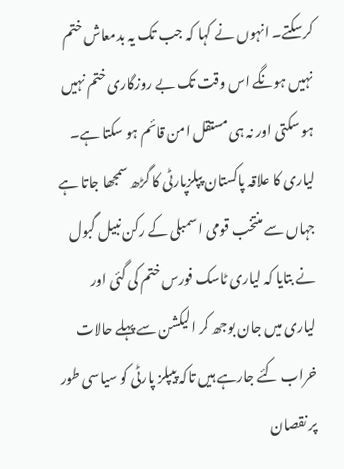کرسکتے۔ انہوں نے کہا کہ جب تک یہ بدمعاش ختم نہیں ہونگے اس وقت تک بے روزگاری ختم نہیں ہو سکتی اور نہ ہی مستقل امن قائم ہو سکتا ہے۔ لیاری کا علاقہ پاکستان پپلزپارٹی کا گڑھ سمجھا جاتا ہے جہاں سے منتخب قومی اسمبلی کے رکن نبیل گبول نے بتایا کہ لیاری ٹاسک فورس ختم کی گئی اور لیاری میں جان بوجھ کر الیکشن سے پہلے حالات خراب کئے جارہے ہیں تاکہ پیپلز پارٹی کو سیاسی طور پر نقصان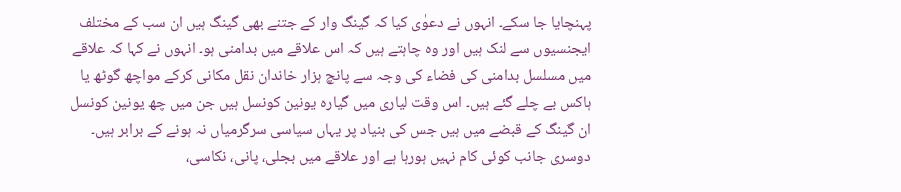پہنچایا جا سکے۔ انہوں نے دعوٰی کیا کہ گینگ وار کے جتنے بھی گینگ ہیں ان سب کے مختلف ایجنسیوں سے لنک ہیں اور وہ چاہتے ہیں کہ اس علاقے میں بدامنی ہو۔ انہوں نے کہا کہ علاقے میں مسلسل بدامنی کی فضاء کی وجہ سے پانچ ہزار خاندان نقل مکانی کرکے مواچھ گوٹھ یا ہاکس بے چلے گئے ہیں۔ اس وقت لیاری میں گیارہ یونین کونسل ہیں جن میں چھ یونین کونسل ان گینگ کے قبضے میں ہیں جس کی بنیاد پر یہاں سیاسی سرگرمیاں نہ ہونے کے برابر ہیں۔ دوسری جانب کوئی کام نہیں ہورہا ہے اور علاقے میں بجلی، پانی، نکاسی،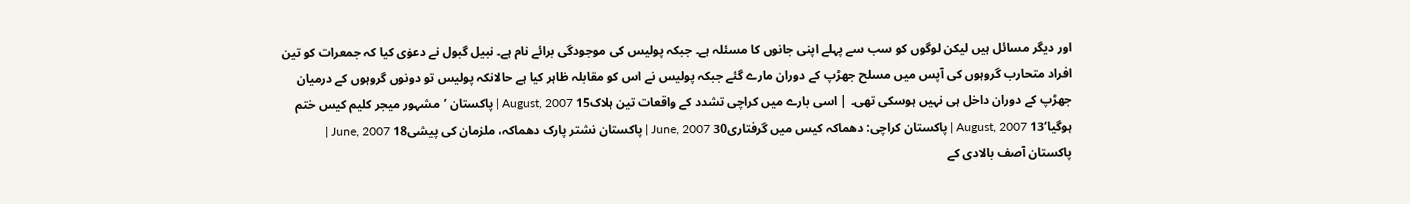اور دیگر مسائل ہیں لیکن لوگوں کو سب سے پہلے اپنی جانوں کا مسئلہ ہے۔ جبکہ پولیس کی موجودگی برائے نام ہے۔ نبیل گبول نے دعوٰی کیا کہ جمعرات کو تین افراد متحارب گروہوں کی آپس میں مسلح جھڑپ کے دوران مارے گئے جبکہ پولیس نے اس کو مقابلہ ظاہر کیا ہے حالانکہ پولیس تو دونوں گروہوں کے درمیان جھڑپ کے دوران داخل ہی نہیں ہوسکی تھی۔ | اسی بارے میں کراچی تشدد کے واقعات تین ہلاک15 August, 2007 | پاکستان ’مشہور میجر کلیم کیس ختم ہوگیا‘13 August, 2007 | پاکستان کراچی: دھماکہ کیس میں گرفتاری30 June, 2007 | پاکستان نشتر پارک دھماکہ، ملزمان کی پیشی18 June, 2007 | پاکستان آصف بالادی کے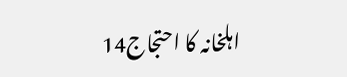اہلخانہ کا احتجاج14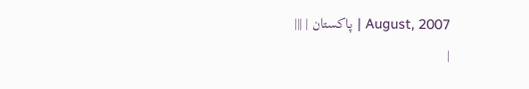August, 2007 | پاکستان | |||
|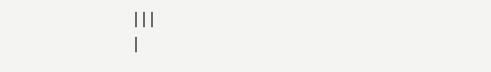|||
|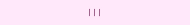|||